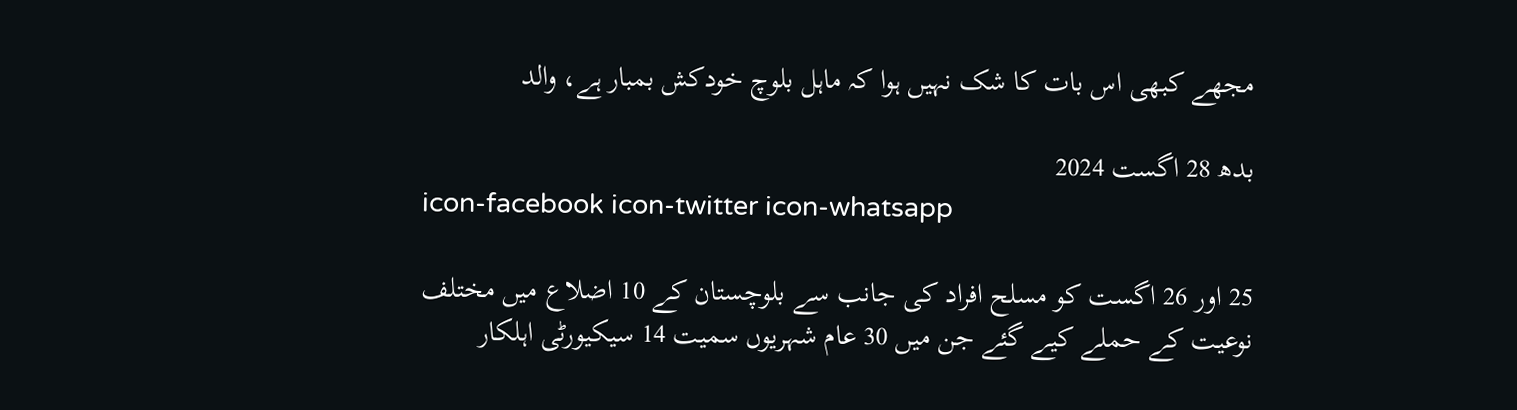مجھے کبھی اس بات کا شک نہیں ہوا کہ ماہل بلوچ خودکش بمبار ہے، والد

بدھ 28 اگست 2024
icon-facebook icon-twitter icon-whatsapp

25 اور 26 اگست کو مسلح افراد کی جانب سے بلوچستان کے 10 اضلاع میں مختلف نوعیت کے حملے کیے گئے جن میں 30 عام شہریوں سمیت 14 سیکیورٹی اہلکار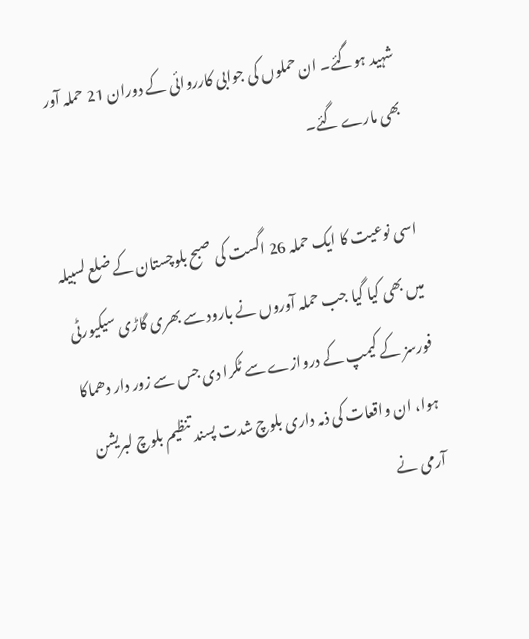شہید ہوگئے۔ ان حملوں کی جوابی کارروائی کے دوران 21 حملہ آور بھی مارے گئے۔

اسی نوعیت کا ایک حملہ 26 اگست کی صبح بلوچستان کے ضلع لسبیلہ میں بھی کیا گیا جب حملہ آوروں نے بارود سے بھری گاڑی سیکیورٹی فورسز کے کیمپ کے دروازے سے ٹکرا دی جس سے زور دار دھماکا ہوا، ان واقعات کی ذمہ داری بلوچ شدت پسند تنظیم بلوچ لبریشن آرمی نے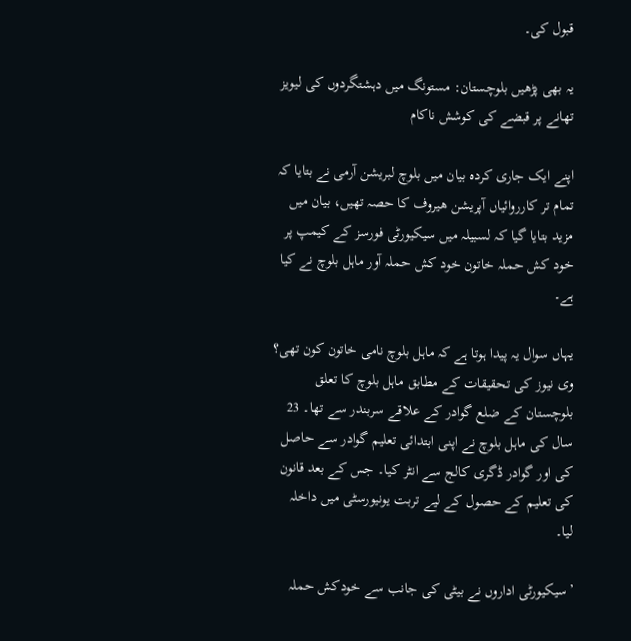قبول کی۔

یہ بھی پڑھیں بلوچستان: مستونگ میں دہشتگردوں کی لیویز تھانے پر قبضے کی کوشش ناکام

اپنے ایک جاری کردہ بیان میں بلوچ لبریشن آرمی نے بتایا کہ تمام تر کارروائیاں آپریشن ھیروف کا حصہ تھیں، بیان میں مزید بتایا گیا کہ لسبیلہ میں سیکیورٹی فورسز کے کیمپ پر خود کش حملہ خاتون خود کش حملہ آور ماہل بلوچ نے کیا ہے۔

یہاں سوال یہ پیدا ہوتا ہے کہ ماہل بلوچ نامی خاتون کون تھی؟ وی نیوز کی تحقیقات کے مطابق ماہل بلوچ کا تعلق بلوچستان کے ضلع گوادر کے علاقے سربندر سے تھا۔ 23 سال کی ماہل بلوچ نے اپنی ابتدائی تعلیم گوادر سے حاصل کی اور گوادر ڈگری کالج سے انٹر کیا۔ جس کے بعد قانون کی تعلیم کے حصول کے لیے تربت یونیورسٹی میں داخلہ لیا۔

’سیکیورٹی اداروں نے بیٹی کی جانب سے خودکش حملہ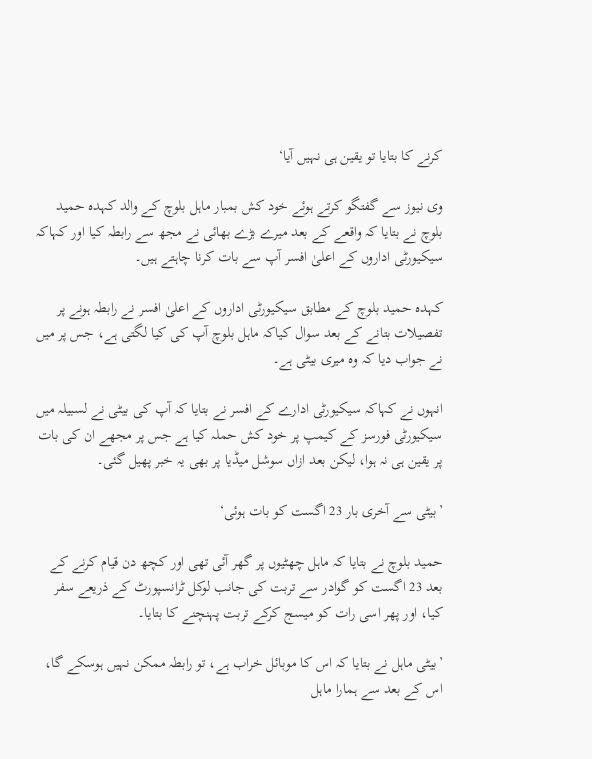کرنے کا بتایا تو یقین ہی نہیں آیا‘

وی نیوز سے گفتگو کرتے ہوئے خود کش بمبار ماہل بلوچ کے والد کہدہ حمید بلوچ نے بتایا کہ واقعے کے بعد میرے بڑے بھائی نے مجھ سے رابطہ کیا اور کہاکہ سیکیورٹی اداروں کے اعلیٰ افسر آپ سے بات کرنا چاہتے ہیں۔

کہدہ حمید بلوچ کے مطابق سیکیورٹی اداروں کے اعلیٰ افسر نے رابطہ ہونے پر تفصیلات بتانے کے بعد سوال کیاکہ ماہل بلوچ آپ کی کیا لگتی ہے، جس پر میں نے جواب دیا کہ وہ میری بیٹی ہے۔

انہوں نے کہاکہ سیکیورٹی ادارے کے افسر نے بتایا کہ آپ کی بیٹی نے لسبیلہ میں سیکیورٹی فورسز کے کیمپ پر خود کش حملہ کیا ہے جس پر مجھے ان کی بات پر یقین ہی نہ ہوا، لیکن بعد ازاں سوشل میڈیا پر بھی یہ خبر پھیل گئی۔

’بیٹی سے آخری بار 23 اگست کو بات ہوئی‘

حمید بلوچ نے بتایا کہ ماہل چھٹیوں پر گھر آئی تھی اور کچھ دن قیام کرنے کے بعد 23 اگست کو گوادر سے تربت کی جانب لوکل ٹرانسپورٹ کے ذریعے سفر کیا، اور پھر اسی رات کو میسج کرکے تربت پہنچنے کا بتایا۔

’بیٹی ماہل نے بتایا کہ اس کا موبائل خراب ہے، تو رابطہ ممکن نہیں ہوسکے گا، اس کے بعد سے ہمارا ماہل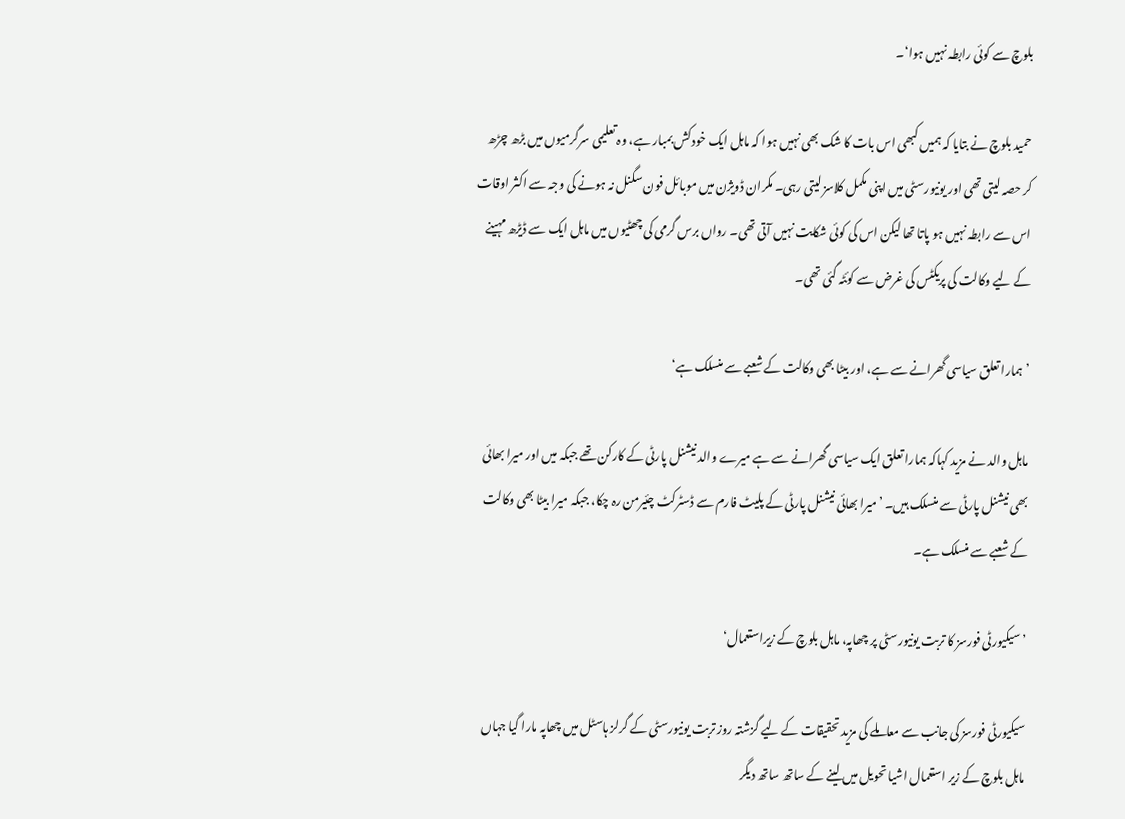بلوچ سے کوئی رابطہ نہیں ہوا‘۔

حمید بلوچ نے بتایا کہ ہمیں کبھی اس بات کا شک بھی نہیں ہوا کہ ماہل ایک خودکش بمبار ہے، وہ تعلیمی سرگرمیوں میں بڑھ چڑھ کر حصہ لیتی تھی اور یونیورسٹی میں اپنی مکمل کلاسز لیتی رہی۔ مکران ڈویژن میں موبائل فون سگنل نہ ہونے کی وجہ سے اکثر اوقات اس سے رابطہ نہیں ہو پاتا تھا لیکن اس کی کوئی شکایت نہیں آتی تھی۔ رواں برس گرمی کی چھٹیوں میں ماہل ایک سے ڈیڑھ مہینے کے لیے وکالت کی پریکٹس کی غرض سے کوئٹہ گئی تھی۔

’ہمارا تعلق سیاسی گھرانے سے ہے، اور بیٹا بھی وکالت کے شعبے سے منسلک ہے‘

ماہل والد نے مزید کہاکہ ہمارا تعلق ایک سیاسی گھرانے سے ہے میرے والد نیشنل پارٹی کے کارکن تھے جبکہ میں اور میرا بھائی بھی نیشنل پارٹی سے منسلک ہیں۔ ’میرا بھائی نیشنل پارٹی کے پلیٹ فارم سے ڈسٹرکٹ چئیرمن رہ چکا، جبکہ میرا بیٹا بھی وکالت کے شعبے سے منسلک ہے۔

’سیکیورٹی فورسز کا تربت یونیورسٹی پر چھاپہ، ماہل بلوچ کے زیراستعمال‘

سیکیورٹی فورسز کی جانب سے معاملے کی مزید تحقیقات کے لیے گزشتہ روز تربت یونیورسٹی کے گرلز ہاسٹل میں چھاپہ مارا گیا جہاں ماہل بلوچ کے زیر استعمال اشیا تحویل میں لینے کے ساتھ ساتھ دیگر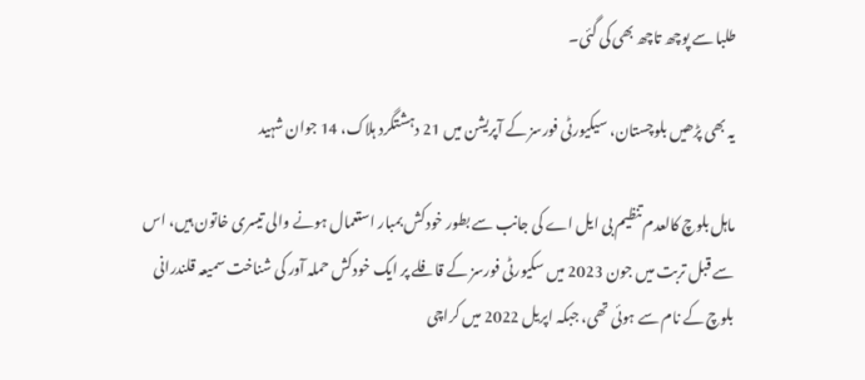طلبا سے پوچھ تاچھ بھی کی گئی۔

یہ بھی پڑھیں بلوچستان، سیکیورٹی فورسز کے آپریشن میں 21 دہشتگرد ہلاک، 14 جوان شہید

ماہل بلوچ کالعدم تنظیم بی ایل اے کی جانب سے بطور خودکش بمبار استعمال ہونے والی تیسری خاتون ہیں، اس سے قبل تربت میں جون 2023 میں سکیورٹی فورسز کے قافلے پر ایک خودکش حملہ آور کی شناخت سمیعہ قلندرانی بلوچ کے نام سے ہوئی تھی، جبکہ اپریل 2022 میں کراچی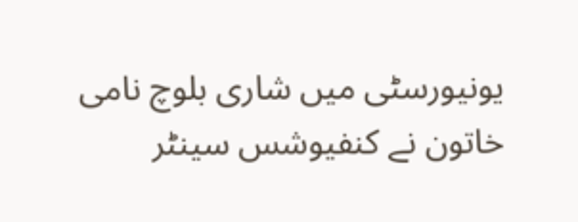یونیورسٹی میں شاری بلوچ نامی خاتون نے کنفیوشس سینٹر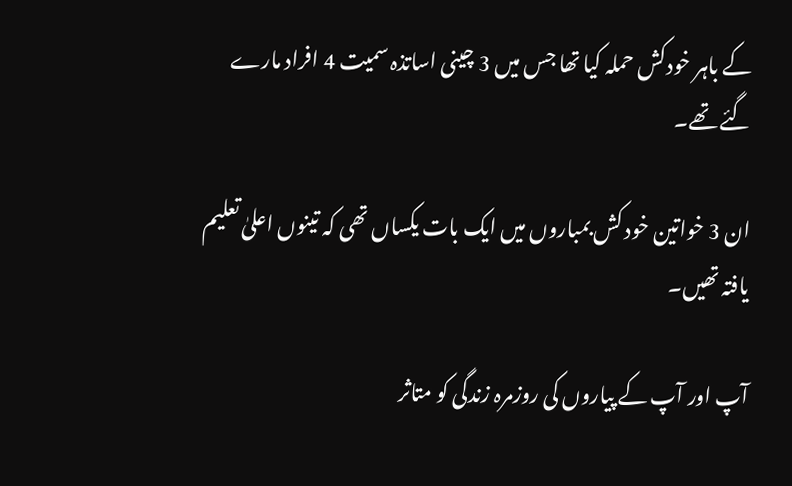کے باہر خودکش حملہ کیا تھا جس میں 3 چینی اساتذہ سمیت 4 افراد مارے گئے تھے۔

ان 3 خواتین خود کش بمباروں میں ایک بات یکساں تھی کہ تینوں اعلیٰ تعلیم یافتہ تھیں۔

آپ اور آپ کے پیاروں کی روزمرہ زندگی کو متاثر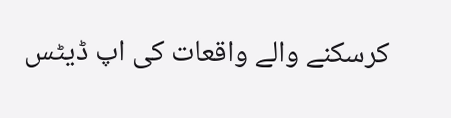کرسکنے والے واقعات کی اپ ڈیٹس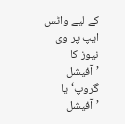کے لیے واٹس ایپ پر وی نیوز کا ’آفیشل گروپ‘ یا ’آفیشل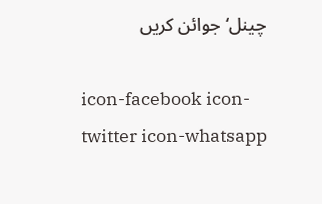چینل‘ جوائن کریں

icon-facebook icon-twitter icon-whatsapp